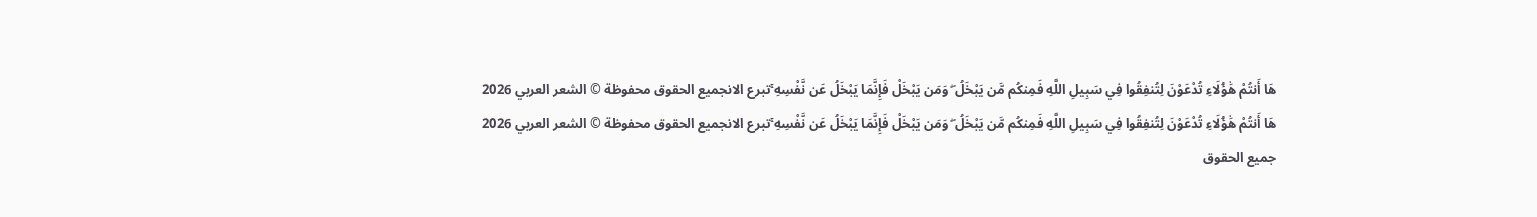هَا أَنتُمْ هَٰؤُلَاءِ تُدْعَوْنَ لِتُنفِقُوا فِي سَبِيلِ اللَّهِ فَمِنكُم مَّن يَبْخَلُ ۖ وَمَن يَبْخَلْ فَإِنَّمَا يَبْخَلُ عَن نَّفْسِهِ ۚتبرع الانجميع الحقوق محفوظة © الشعر العربي 2026
هَا أَنتُمْ هَٰؤُلَاءِ تُدْعَوْنَ لِتُنفِقُوا فِي سَبِيلِ اللَّهِ فَمِنكُم مَّن يَبْخَلُ ۖ وَمَن يَبْخَلْ فَإِنَّمَا يَبْخَلُ عَن نَّفْسِهِ ۚتبرع الانجميع الحقوق محفوظة © الشعر العربي 2026
جميع الحقوق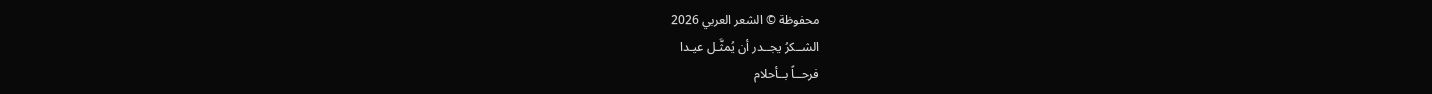محفوظة © الشعر العربي 2026
الشــكرُ يجــدر أن يُمثَّـل عيـدا
فرحــاً بــأحلام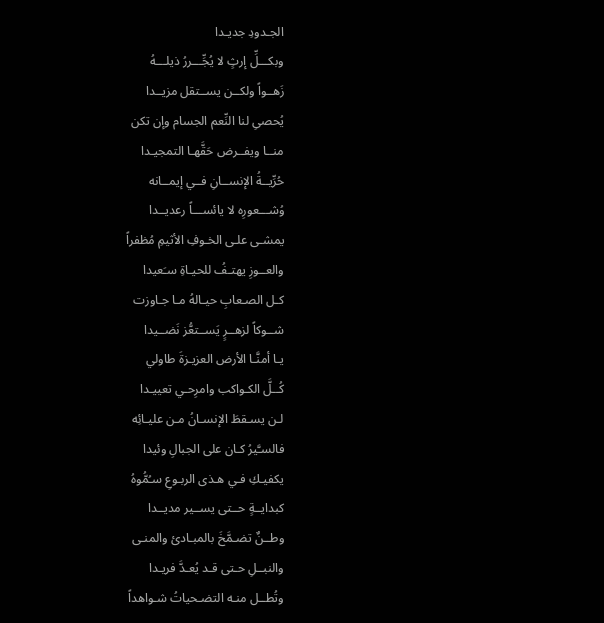الجـدودِ جديـدا
وبكـــلِّ إرثٍ لا يُجِّـــررُ ذيلـــهُ
زَهــواً ولكــن يســتقل مزيــدا
يُحصىِ لنا النِّعم الجسام وإن تكن
منــا ويفــرض حَقَّهـا التمجيـدا
حُرِّيــةُ الإنســانِ فــي إيمــانه
وُشـــعورِه لا يائســـاً رعديــدا
يمشـى علـى الخـوفِ الأثيمِ مُظفراً
والعــوزِ يهتـفُ للحيـاةِ سـَعيدا
كـل الصـعابِ حيـالهُ مـا جـاوزت
شــوكاً لزهــرٍ يَســتعُّز نَضــيدا
يـا أمنَّـا الأرض العزيـزةَ طاولي
كُــلَّ الكـواكب وامرِحـي تعييـدا
لـن يسـقطَ الإنسـانُ مـن عليـائِه
فالسـَّيرُ كـان على الجبالِ وئيدا
يكفيـكِ فـي هـذى الربـوعِ سـُمُّوهُ
كبدايــةٍ حــتى يســير مديــدا
وطــنٌ تضـمَّخَ بالمبـادئ والمنـى
والنبــلِ حـتى قـد يُعـدَّ فريـدا
وتُطــل منـه التضـحياتُ شـواهداً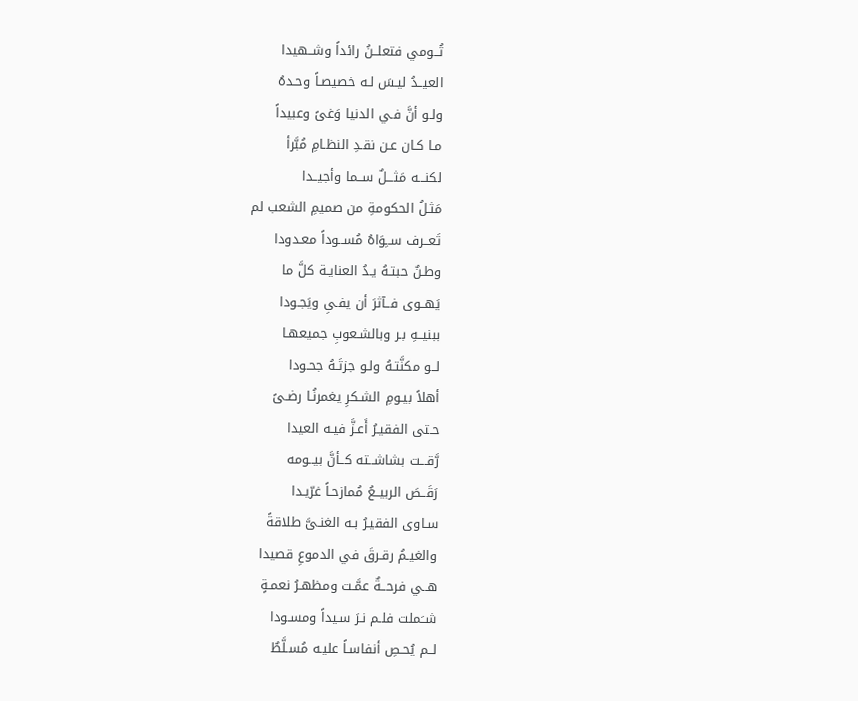تُــومي فتعلــنُ رائداً وشــهيدا
العيــدُ ليـسَ لـه خصيصـاً وحـدهُ
ولـو أنَّ فـي الدنيا وَغىً وعبيداً
مـا كـان عـن نقـدِ النظـامِ مُبَّرأ
لكنـــه مَثـــلٌ ســما وأجيــدا
مَثـلُ الحكومةِ من صميمِ الشعب لم
تَعــرف ســِوَاهُ مُســوداً معـدودا
وطـنٌ حبتـهُ يـدُ العنايـة كلَّ ما
يَهــوى فــآثرَ أن يفـىِ ويَجـودا
ببنيــهِ بـر وبالشـعوبِ جميعهـا
لــو مكنَّتـهُ ولـو جزتَـهُ جحـودا
أهلاً بيـومِ الشـكرِ يغمرنُـا رضـىً
حـتى الفقيـرُ أَعـزَّ فيـه العيدا
رَّقـــت بشاشــته كــأنَّ بيــومه
رَقَــصَ الربيــعُ مُمازحـاً غرّيـدا
سـاوى الفقيـرُ بـه الغنـىَّ طلاقةً
والغيـمُ رقـرقَ في الدموعِ قصيدا
هــي فرحــةٌ عمَّـت ومظهـرُ نعمـةٍ
شــَملت فلـم نـرَ سـيداً ومسـودا
لــم يُحـصِ أنفاسـاً عليـه مُسـلَّطٌ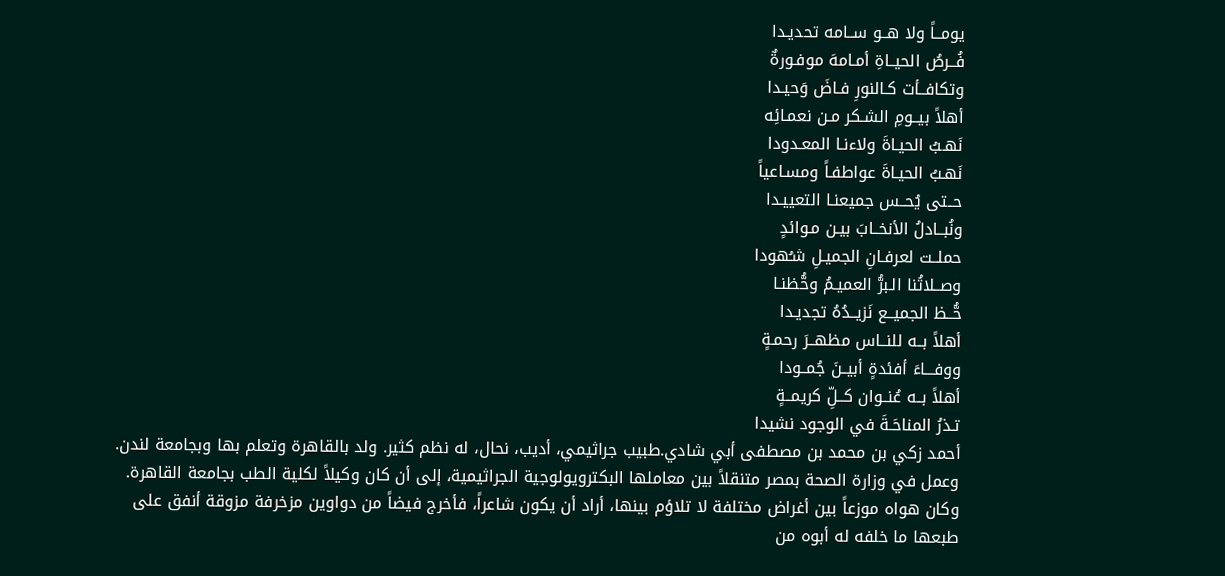يومــاً ولا هــو ســامه تحديـدا
فُــرصُ الحيــاةِ أمـامهَ موفـورةٌ
وتكافــأت كـالنورِ فـاضَ وَحيـدا
أهلاً بيــومِ الشـكر مـن نعمـائِه
نَهـبُ الحيـاةَ ولاءنـا المعـدودا
نَهـبُ الحيـاةَ عواطفـاً ومسـاعياً
حــتى يُحــس جميعنـا التعييـدا
ونُبــادلُ الأنخــابَ بيـن مـوائدٍ
حملــت لعرفـانِ الجميـلِ شـُهودا
وصــلاتُنا الـبرُّ العميـمُ وحُّظنـا
حُّــظ الجميــع نَزيــدُهُ تجديـدا
أهلاً بــه للنــاس مظهــرَ رحمـةٍ
ووفـــاءَ أفئدةٍ أبيــنَ جُمــودا
أهلاً بــه عُنــوان كــلِّ كريمــةٍ
تـذرُ المناحَـةَ في الوجود نشيدا
أحمد زكي بن محمد بن مصطفى أبي شادي.طبيب جراثيمي، أديب، نحال، له نظم كثير. ولد بالقاهرة وتعلم بها وبجامعة لندن. وعمل في وزارة الصحة بمصر متنقلاً بين معاملها البكترويولوجية الجراثيمية، إلى أن كان وكيلاً لكلية الطب بجامعة القاهرة. وكان هواه موزعاً بين أغراض مختلفة لا تلاؤم بينها، أراد أن يكون شاعراً، فأخرج فيضاً من دواوين مزخرفة مزوقة أنفق على طبعها ما خلفه له أبوه من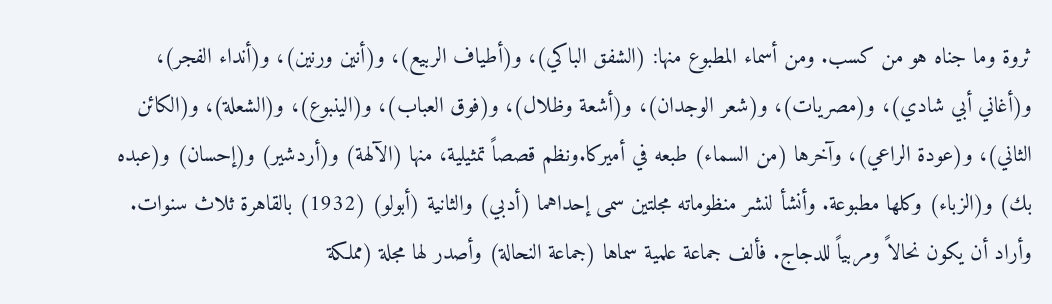ثروة وما جناه هو من كسب. ومن أسماء المطبوع منها: (الشفق الباكي)، و(أطياف الربيع)، و(أنين ورنين)، و(أنداء الفجر)، و(أغاني أبي شادي)، و(مصريات)، و(شعر الوجدان)، و(أشعة وظلال)، و(فوق العباب)، و(الينبوع)، و(الشعلة)، و(الكائن الثاني)، و(عودة الراعي)، وآخرها (من السماء) طبعه في أميركا.ونظم قصصاً تمثيلية، منها (الآلهة) و(أردشير) و(إحسان) و(عبده بك) و(الزباء) وكلها مطبوعة. وأنشأ لنشر منظوماته مجلتين سمى إحداهما (أدبي) والثانية (أبولو) (1932) بالقاهرة ثلاث سنوات. وأراد أن يكون نحالاً ومربياً للدجاج. فألف جماعة علمية سماها (جماعة النحالة) وأصدر لها مجلة (مملكة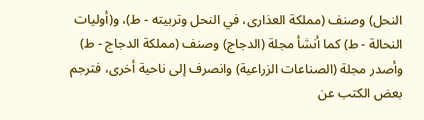النحل) وصنف (مملكة العذارى، في النحل وتربيته - ط)، و(أوليات النحالة - ط) كما أنشأ مجلة (الدجاج) وصنف (مملكة الدجاج - ط) وأصدر مجلة (الصناعات الزراعية) وانصرف إلى ناحية أخرى، فترجم بعض الكتب عن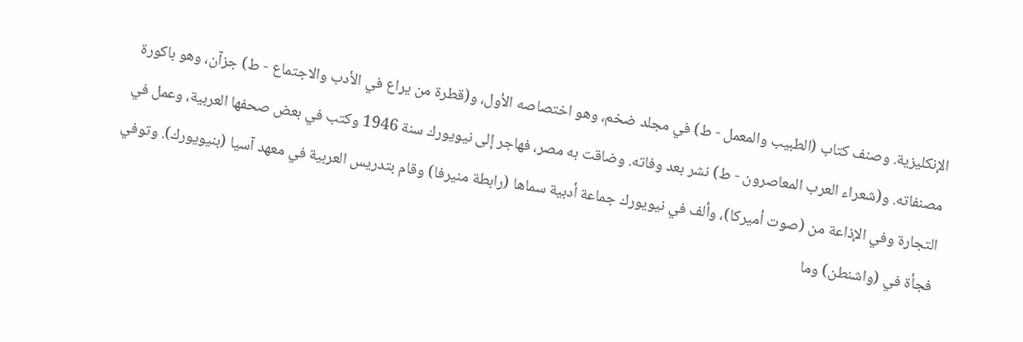الإنكليزية. وصنف كتاب (الطبيب والمعمل - ط) في مجلد ضخم، وهو اختصاصه الأول، و(قطرة من يراع في الأدب والاجتماع - ط) جزآن، وهو باكورة مصنفاته. و(شعراء العرب المعاصرون - ط) نشر بعد وفاته. وضاقت به مصر، فهاجر إلى نيويورك سنة 1946 وكتب في بعض صحفها العربية، وعمل في التجارة وفي الإذاعة من (صوت أميركا)، وألف في نيويورك جماعة أدبية سماها (رابطة منيرفا) وقام بتدريس العربية في معهد آسيا (بنيويورك). وتوفي فجأة في (واشنطن) وما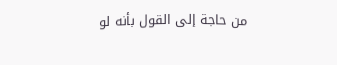من حاجة إلى القول بأنه لو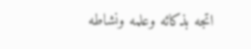اتجه بذكائه وعلمه ونشاطه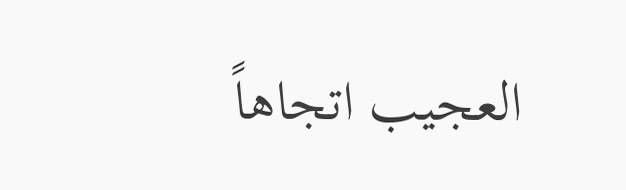العجيب اتجاهاً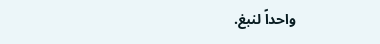واحداً لنبغ.